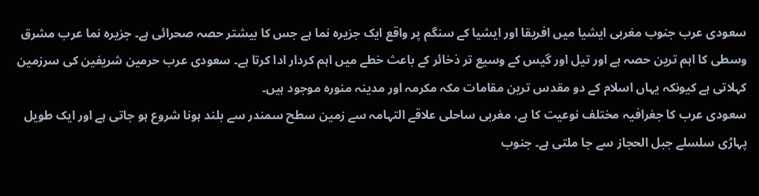سعودی عرب جنوب مغربی ایشیا میں افریقا اور ایشیا کے سنگم پر واقع ایک جزیرہ نما ہے جس کا بیشتر حصہ صحرائی ہے۔ جزیرہ نما عرب مشرق وسطی کا اہم ترین حصہ ہے اور تیل اور گیس کے وسیع تر ذخائر کے باعث خطے میں اہم کردار ادا کرتا ہے۔ سعودی عرب حرمین شریفین کی سرزمین کہلاتی ہے کیونکہ یہاں اسلام کے دو مقدس ترین مقامات مکہ مکرمہ اور مدینہ منورہ موجود ہیں۔
سعودی عرب کا جغرافیہ مختلف نوعیت کا ہے، مغربی ساحلی علاقے التہامہ سے زمین سطح سمندر سے بلند ہونا شروع ہو جاتی ہے اور ایک طویل پہاڑی سلسلے جبل الحجاز سے جا ملتی ہے۔ جنوب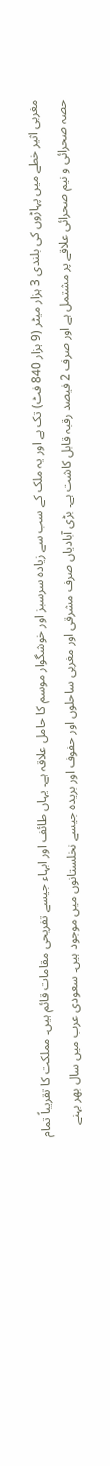مغربی اثیر خطے میں پہاڑوں کی بلندی 3 ہزار میٹر (9 ہزار 840 فٹ) تک ہے اور یہ ملک کے سب سے زیادہ سرسبز اور خوشگوار موسم کا حامل علاقہ ہے۔ یہاں طائف اور ابہاء جیسے تفریحی مقامات قائم ہیں۔ مملکت کا تقریباً تمام حصہ صحرائی و نیم صحرائی علاقے پر مشتمل ہے اور صرف 2 فیصد رقبہ قابل کاشت ہے۔ بڑی آبادیاں صرف مشرقی اور مغربی ساحلوں اور حفوف اور بریدہ جیسے نخلستانوں میں موجود ہیں۔ سعودی عرب میں سال بھر بہنے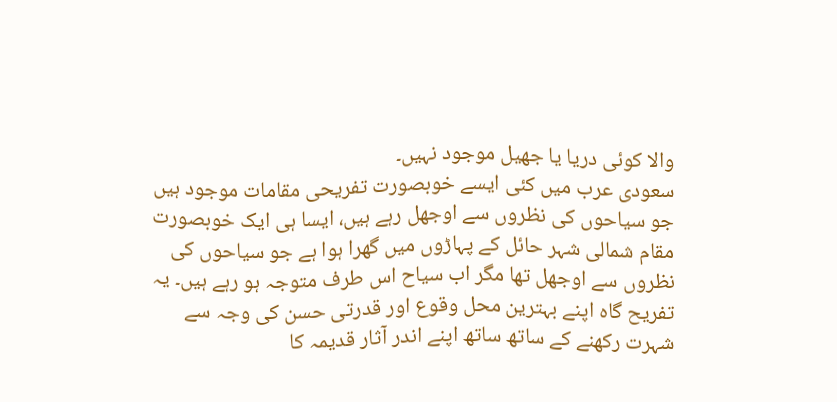والا کوئی دریا یا جھیل موجود نہیں۔
سعودی عرب میں کئی ایسے خوبصورت تفریحی مقامات موجود ہیں جو سیاحوں کی نظروں سے اوجھل رہے ہیں، ایسا ہی ایک خوبصورت مقام شمالی شہر حائل کے پہاڑوں میں گھرا ہوا ہے جو سیاحوں کی نظروں سے اوجھل تھا مگر اب سیاح اس طرف متوجہ ہو رہے ہیں۔ یہ تفریح گاہ اپنے بہترین محل وقوع اور قدرتی حسن کی وجہ سے شہرت رکھنے کے ساتھ ساتھ اپنے اندر آثار قدیمہ کا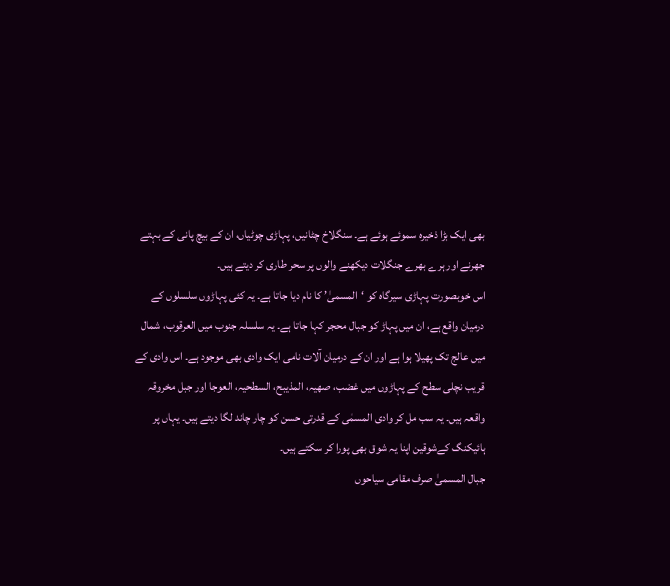بھی ایک بڑا ذخیرہ سموئے ہوئے ہے۔ سنگلاخ چٹانیں، پہاڑی چوٹیاں، ان کے بیچ پانی کے بہتے جھرنے اور ہرے بھرے جنگلات دیکھنے والوں پر سحر طاری کر دیتے ہیں۔
اس خوبصورت پہاڑی سیرگاہ کو ‘المسمیٰ’ کا نام دیا جاتا ہے۔ یہ کئی پہاڑوں سلسلوں کے درمیان واقع ہے، ان میں پہاڑ کو جبال محجر کہا جاتا ہے۔ یہ سلسلہ جنوب میں العرقوب، شمال میں عالج تک پھیلا ہوا ہے اور ان کے درمیان آلات نامی ایک وادی بھی موجود ہے۔ اس وادی کے قریب نچلی سطح کے پہاڑوں میں غضب، صھیہ، المذیبح، السطحیہ، العوجا اور جبل مخروقہ واقعہ ہیں۔ یہ سب مل کر وادی المسمٰی کے قدرتی حسن کو چار چاند لگا دیتے ہیں۔ یہاں پر ہائیکنگ کےشوقین اپنا یہ شوق بھی پورا کر سکتے ہیں۔
جبال المسمیٰ صرف مقامی سیاحوں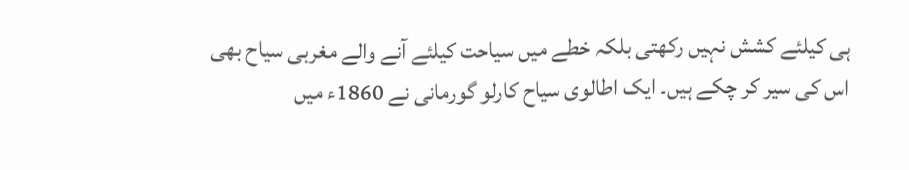ہی کیلئے کشش نہیں رکھتی بلکہ خطے میں سیاحت کیلئے آنے والے مغربی سیاح بھی اس کی سیر کر چکے ہیں۔ ایک اطالوی سیاح کارلو گورمانی نے 1860ء میں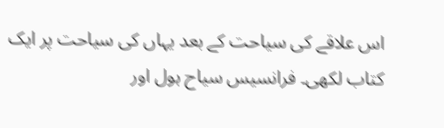اس علاقے کی سیاحت کے بعد یہاں کی سیاحت پر ایک کتاب لکھی۔ فرانسیس سیاح ہول اور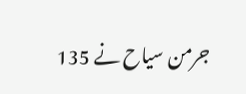جرمن سیاح نے 135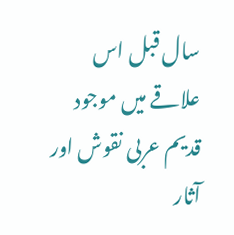سال قبل اس علاقے میں موجود قدیم عربی نقوش اور آثار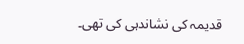قدیمہ کی نشاندہی کی تھی۔